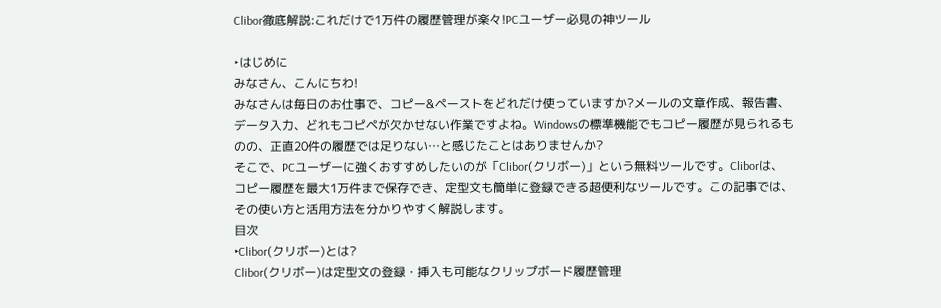Clibor徹底解説:これだけで1万件の履歴管理が楽々!PCユーザー必見の神ツール

‣はじめに
みなさん、こんにちわ!
みなさんは毎日のお仕事で、コピー&ペーストをどれだけ使っていますか?メールの文章作成、報告書、データ入力、どれもコピペが欠かせない作業ですよね。Windowsの標準機能でもコピー履歴が見られるものの、正直20件の履歴では足りない…と感じたことはありませんか?
そこで、PCユーザーに強くおすすめしたいのが「Clibor(クリボー)」という無料ツールです。Cliborは、コピー履歴を最大1万件まで保存でき、定型文も簡単に登録できる超便利なツールです。この記事では、その使い方と活用方法を分かりやすく解説します。
目次
‣Clibor(クリボー)とは?
Clibor(クリボー)は定型文の登録・挿入も可能なクリップボード履歴管理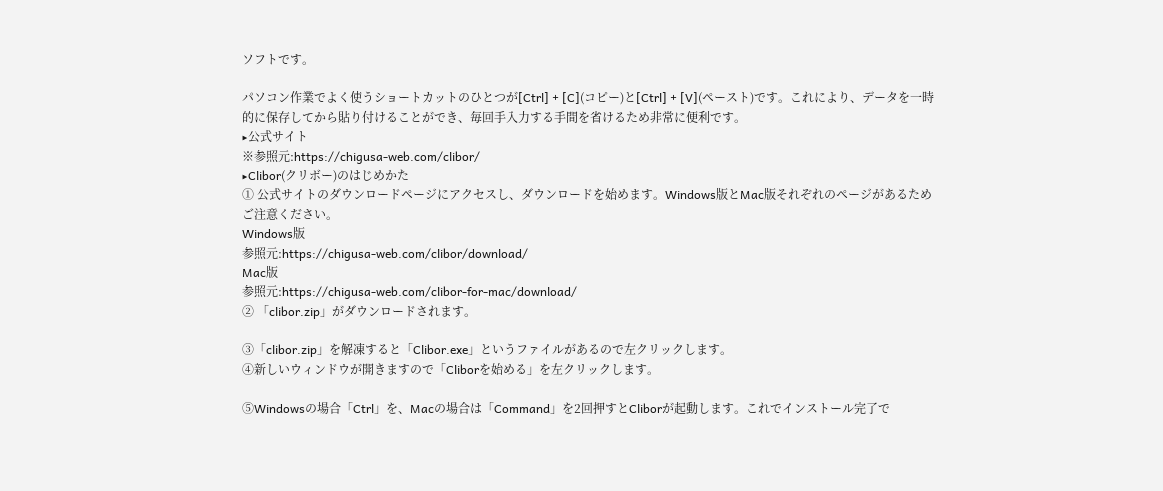ソフトです。

パソコン作業でよく使うショートカットのひとつが[Ctrl] + [C](コピー)と[Ctrl] + [V](ペースト)です。これにより、データを一時的に保存してから貼り付けることができ、毎回手入力する手間を省けるため非常に便利です。
‣公式サイト
※参照元:https://chigusa-web.com/clibor/
‣Clibor(クリボー)のはじめかた
① 公式サイトのダウンロードページにアクセスし、ダウンロードを始めます。Windows版とMac版それぞれのページがあるためご注意ください。
Windows版
参照元:https://chigusa-web.com/clibor/download/
Mac版
参照元:https://chigusa-web.com/clibor-for-mac/download/
② 「clibor.zip」がダウンロードされます。

③「clibor.zip」を解凍すると「Clibor.exe」というファイルがあるので左クリックします。
④新しいウィンドウが開きますので「Cliborを始める」を左クリックします。

⑤Windowsの場合「Ctrl」を、Macの場合は「Command」を2回押すとCliborが起動します。これでインストール完了で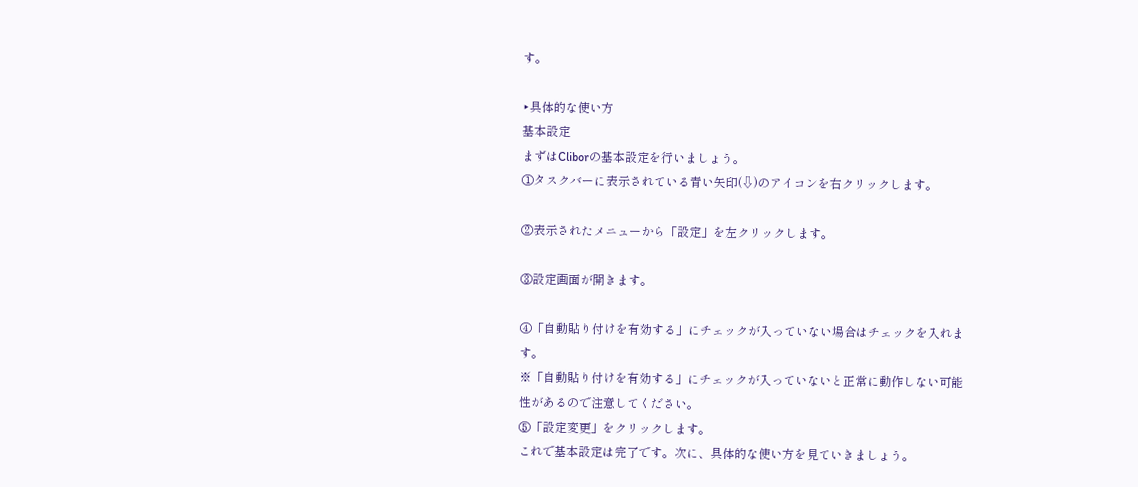す。

‣具体的な使い方
基本設定
まずはCliborの基本設定を行いましょう。
①タスクバーに表示されている青い矢印(⇩)のアイコンを右クリックします。

②表示されたメニューから「設定」を左クリックします。

③設定画面が開きます。

④「自動貼り付けを有効する」にチェックが入っていない場合はチェックを入れます。
※「自動貼り付けを有効する」にチェックが入っていないと正常に動作しない可能性があるので注意してください。
⑤「設定変更」をクリックします。
これで基本設定は完了です。次に、具体的な使い方を見ていきましょう。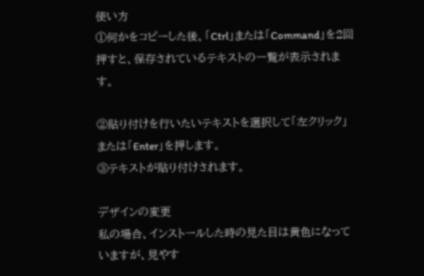使い方
①何かをコピーした後、「Ctrl」または「Command」を2回押すと、保存されているテキストの一覧が表示されます。

②貼り付けを行いたいテキストを選択して「左クリック」または「Enter」を押します。
③テキストが貼り付けされます。

デザインの変更
私の場合、インストールした時の見た目は黄色になっていますが、見やす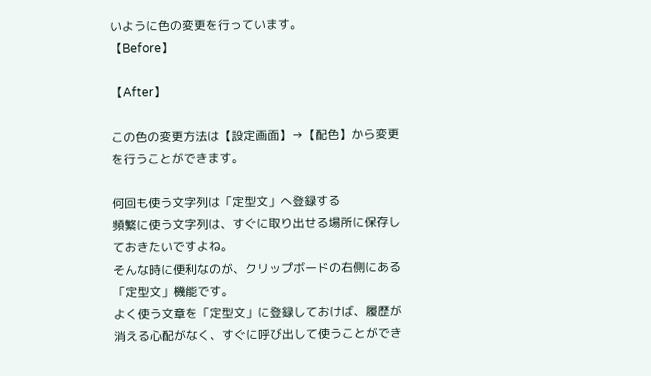いように色の変更を行っています。
【Before】

【After】

この色の変更方法は【設定画面】→【配色】から変更を行うことができます。

何回も使う文字列は「定型文」へ登録する
頻繁に使う文字列は、すぐに取り出せる場所に保存しておきたいですよね。
そんな時に便利なのが、クリップボードの右側にある「定型文」機能です。
よく使う文章を「定型文」に登録しておけば、履歴が消える心配がなく、すぐに呼び出して使うことができ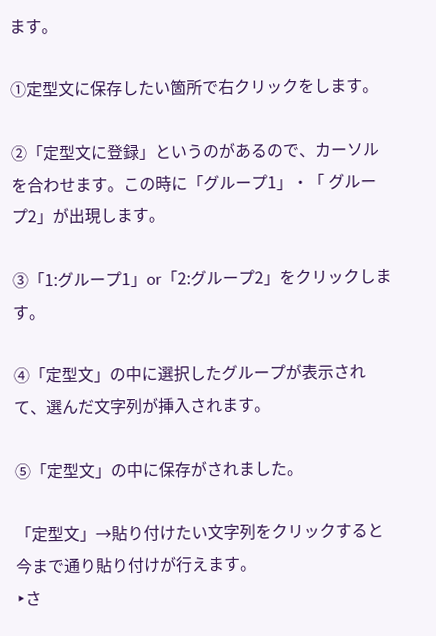ます。

①定型文に保存したい箇所で右クリックをします。

②「定型文に登録」というのがあるので、カーソルを合わせます。この時に「グループ1」・「 グループ2」が出現します。

③「1:グループ1」or「2:グループ2」をクリックします。

④「定型文」の中に選択したグループが表示されて、選んだ文字列が挿入されます。

⑤「定型文」の中に保存がされました。

「定型文」→貼り付けたい文字列をクリックすると今まで通り貼り付けが行えます。
‣さ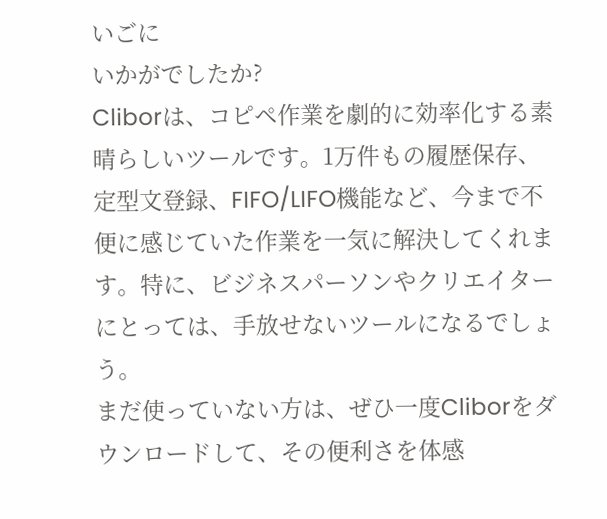いごに
いかがでしたか?
Cliborは、コピペ作業を劇的に効率化する素晴らしいツールです。1万件もの履歴保存、定型文登録、FIFO/LIFO機能など、今まで不便に感じていた作業を一気に解決してくれます。特に、ビジネスパーソンやクリエイターにとっては、手放せないツールになるでしょう。
まだ使っていない方は、ぜひ一度Cliborをダウンロードして、その便利さを体感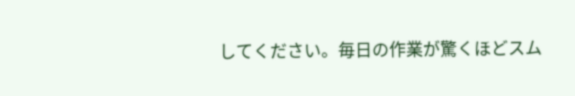してください。毎日の作業が驚くほどスム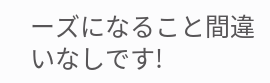ーズになること間違いなしです!